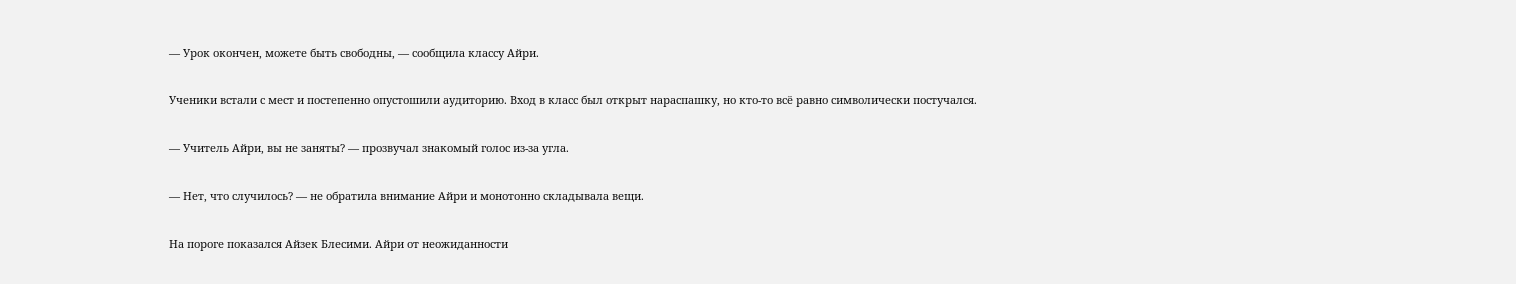— Урок окончен, можете быть свободны, — сообщила классу Айри.

Ученики встали с мест и постепенно опустошили аудиторию. Вход в класс был открыт нараспашку, но кто-то всё равно символически постучался.

— Учитель Айри, вы не заняты? — прозвучал знакомый голос из-за угла.

— Нет, что случилось? — не обратила внимание Айри и монотонно складывала вещи.

На пороге показался Айзек Блесими. Айри от неожиданности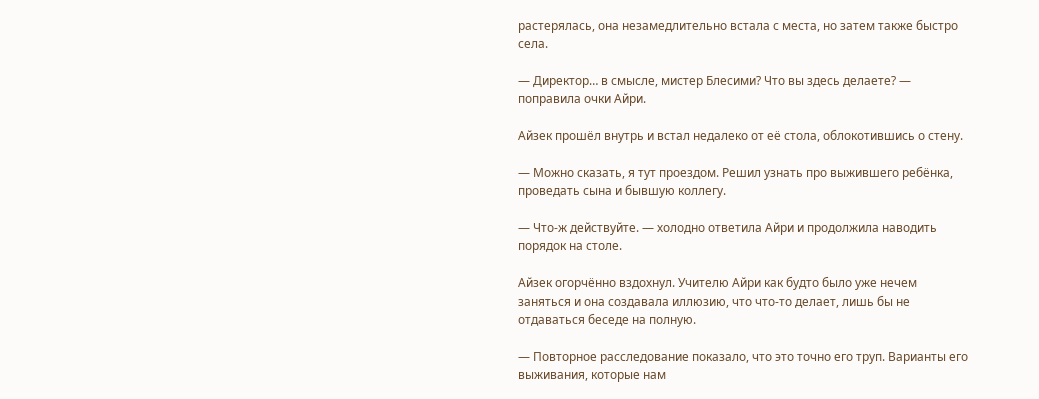растерялась, она незамедлительно встала с места, но затем также быстро села.

— Директор… в смысле, мистер Блесими? Что вы здесь делаете? — поправила очки Айри.

Айзек прошёл внутрь и встал недалеко от её стола, облокотившись о стену.

— Можно сказать, я тут проездом. Решил узнать про выжившего ребёнка, проведать сына и бывшую коллегу.

— Что-ж действуйте. — холодно ответила Айри и продолжила наводить порядок на столе.

Айзек огорчённо вздохнул. Учителю Айри как будто было уже нечем заняться и она создавала иллюзию, что что-то делает, лишь бы не отдаваться беседе на полную.

— Повторное расследование показало, что это точно его труп. Варианты его выживания, которые нам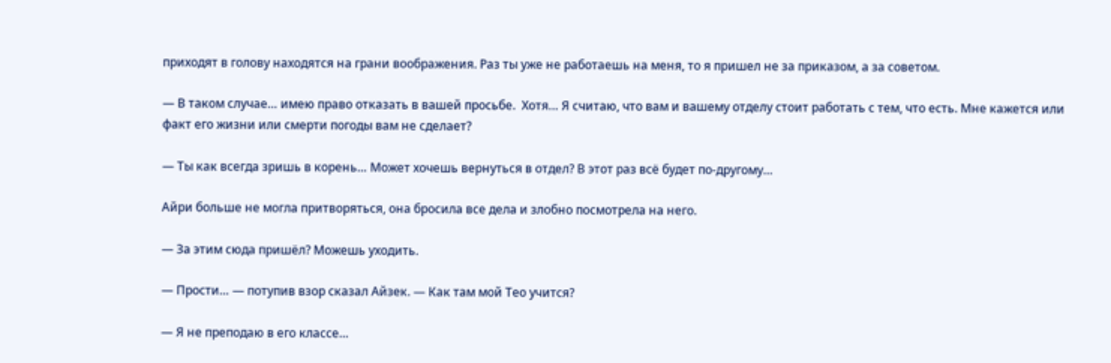приходят в голову находятся на грани воображения. Раз ты уже не работаешь на меня, то я пришел не за приказом, а за советом.

— В таком случае… имею право отказать в вашей просьбе.  Хотя… Я считаю, что вам и вашему отделу стоит работать с тем, что есть. Мне кажется или факт его жизни или смерти погоды вам не сделает?

— Ты как всегда зришь в корень… Может хочешь вернуться в отдел? В этот раз всё будет по-другому…

Айри больше не могла притворяться, она бросила все дела и злобно посмотрела на него.

— За этим сюда пришёл? Можешь уходить.

— Прости… — потупив взор сказал Айзек. — Как там мой Тео учится?

— Я не преподаю в его классе…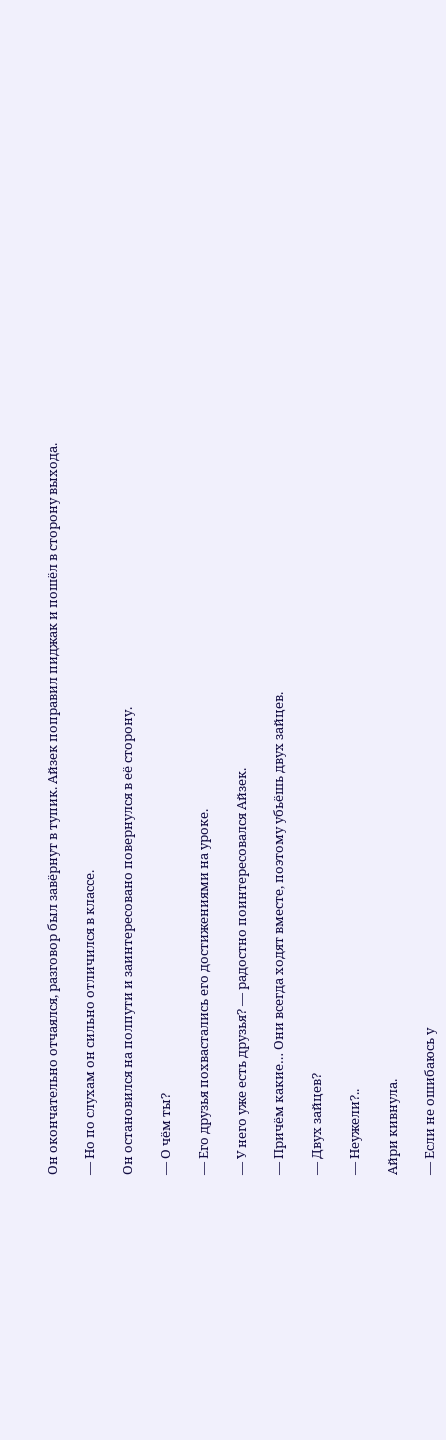Он окончательно отчаялся, разговор был завёрнут в тупик. Айзек поправил пиджак и пошёл в сторону выхода.

— Но по слухам он сильно отличился в классе.

Он остановился на полпути и заинтересовано повернулся в её сторону.

— О чём ты?

— Его друзья похвастались его достижениями на уроке.

— У него уже есть друзья? — радостно поинтересовался Айзек.

— Причём какие… Они всегда ходят вместе, поэтому убьёшь двух зайцев.

— Двух зайцев?

— Неужели?..

Айри кивнула.

— Если не ошибаюсь у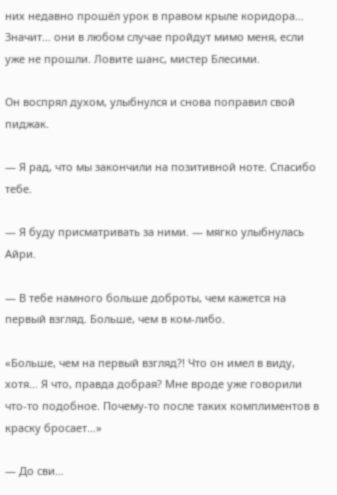них недавно прошёл урок в правом крыле коридора… Значит… они в любом случае пройдут мимо меня, если уже не прошли. Ловите шанс, мистер Блесими.

Он воспрял духом, улыбнулся и снова поправил свой пиджак.

— Я рад, что мы закончили на позитивной ноте. Спасибо тебе.

— Я буду присматривать за ними. — мягко улыбнулась Айри.

— В тебе намного больше доброты, чем кажется на первый взгляд. Больше, чем в ком-либо.

«Больше, чем на первый взгляд?! Что он имел в виду, хотя… Я что, правда добрая? Мне вроде уже говорили что-то подобное. Почему-то после таких комплиментов в краску бросает…»

— До сви…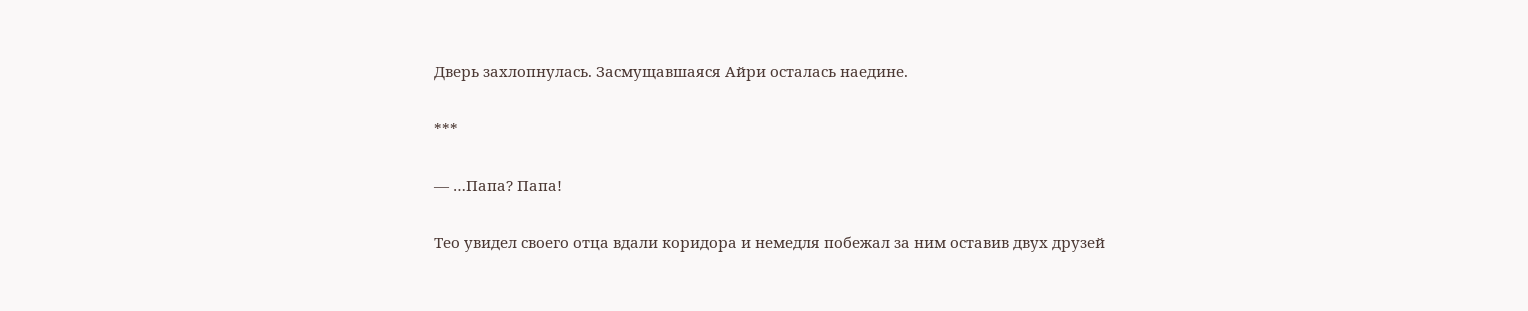Дверь захлопнулась. Засмущавшаяся Айри осталась наедине.

***

— …Папа? Папа!

Тео увидел своего отца вдали коридора и немедля побежал за ним оставив двух друзей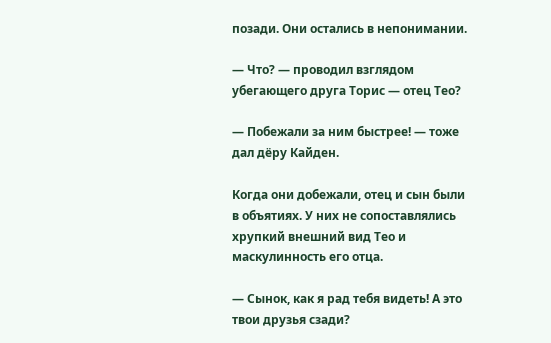позади. Они остались в непонимании.

— Что? — проводил взглядом убегающего друга Торис — отец Тео?

— Побежали за ним быстрее! — тоже дал дёру Кайден.

Когда они добежали, отец и сын были в объятиях. У них не сопоставлялись хрупкий внешний вид Тео и маскулинность его отца.

— Сынок, как я рад тебя видеть! А это твои друзья сзади?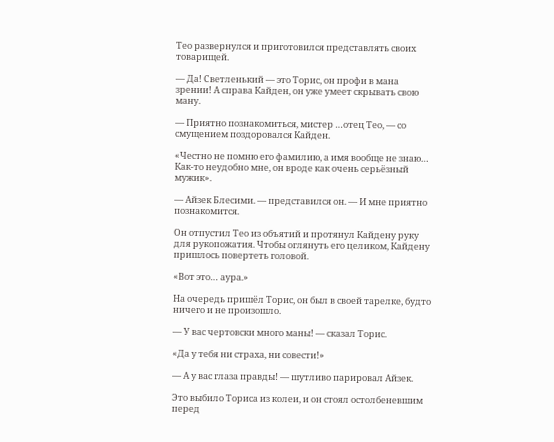Тео развернулся и приготовился представлять своих товарищей.

— Да! Светленький — это Торис, он профи в мана зрении! А справа Кайден, он уже умеет скрывать свою ману.

— Приятно познакомиться, мистер …отец Тео, — со смущением поздоровался Кайден.

«Честно не помню его фамилию, а имя вообще не знаю… Как-то неудобно мне, он вроде как очень серьёзный мужик».

— Айзек Блесими. — представился он. — И мне приятно познакомится.

Он отпустил Тео из объятий и протянул Кайдену руку для рукопожатия. Чтобы оглянуть его целиком, Кайдену пришлось повертеть головой.

«Вот это… аура.»

На очередь пришёл Торис, он был в своей тарелке, будто ничего и не произошло.

— У вас чертовски много маны! — сказал Торис.

«Да у тебя ни страха, ни совести!»

— А у вас глаза правды! — шутливо парировал Айзек.

Это выбило Ториса из колеи, и он стоял остолбеневшим перед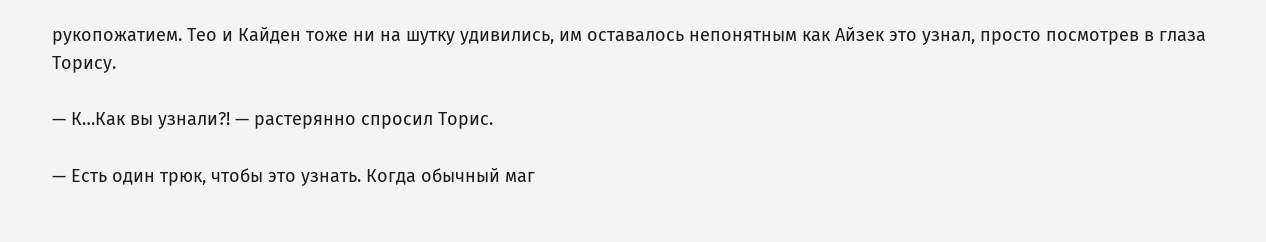рукопожатием. Тео и Кайден тоже ни на шутку удивились, им оставалось непонятным как Айзек это узнал, просто посмотрев в глаза Торису.

— К…Как вы узнали?! — растерянно спросил Торис.

— Есть один трюк, чтобы это узнать. Когда обычный маг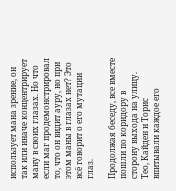использует мана зрение, он так или иначе концентрирует ману в своих глазах. Но что если маг продемонстрировал то, что он видит ауру, но при этом маны в глазах нет? Это всё говорит о его мутации глаз.

Продолжая беседу, все вместе пошли по коридору в сторону выхода на улицу. Тео, Кайден и Торис впитывали каждое его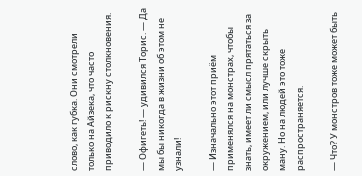слово, как губка. Они смотрели только на Айзека, что часто приводило к рискну столкновения.

— Офигеть! — удивился Торис. — Да мы бы никогда в жизни об этом не узнали!

— Изначально этот приём применялся на монстрах, чтобы знать, имеет ли смысл прятаться за окружением, или лучше скрыть ману. Но на людей это тоже распространяется.

— Что? У монстров тоже может быть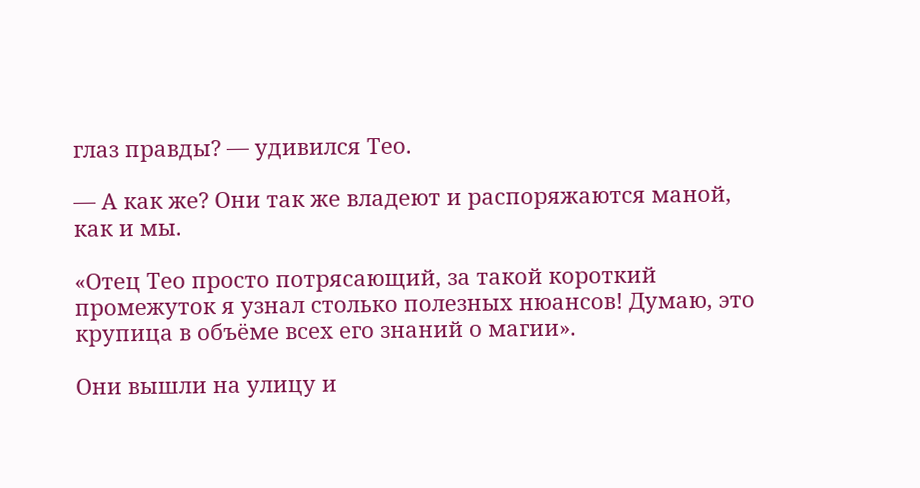глаз правды? — удивился Тео.

— А как же? Они так же владеют и распоряжаются маной, как и мы.

«Отец Тео просто потрясающий, за такой короткий промежуток я узнал столько полезных нюансов! Думаю, это крупица в объёме всех его знаний о магии».

Они вышли на улицу и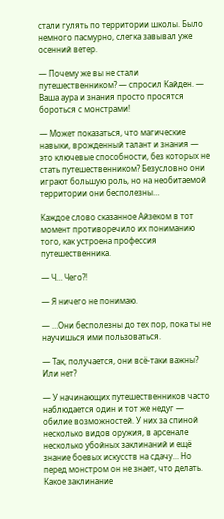стали гулять по территории школы. Было немного пасмурно, слегка завывал уже осенний ветер.

— Почему же вы не стали путешественником? — спросил Кайден. — Ваша аура и знания просто просятся бороться с монстрами!

— Может показаться, что магические навыки, врожденный талант и знания — это ключевые способности, без которых не стать путешественником? Безусловно они играют большую роль, но на необитаемой территории они бесполезны…

Каждое слово сказанное Айзеком в тот момент противоречило их пониманию того, как устроена профессия путешественника.

— Ч… Чего?!

— Я ничего не понимаю.

— …Они бесполезны до тех пор, пока ты не научишься ими пользоваться.

— Так, получается, они всё-таки важны? Или нет?

— У начинающих путешественников часто наблюдается один и тот же недуг — обилие возможностей. У них за спиной несколько видов оружия, в арсенале несколько убойных заклинаний и ещё знание боевых искусств на сдачу… Но перед монстром он не знает, что делать. Какое заклинание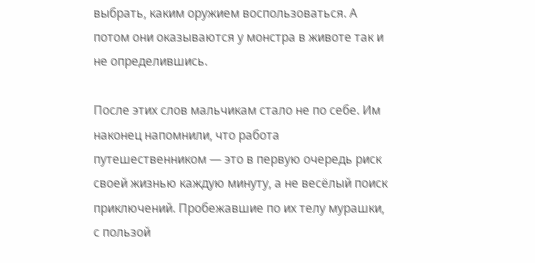выбрать, каким оружием воспользоваться. А потом они оказываются у монстра в животе так и не определившись.

После этих слов мальчикам стало не по себе. Им наконец напомнили, что работа путешественником — это в первую очередь риск своей жизнью каждую минуту, а не весёлый поиск приключений. Пробежавшие по их телу мурашки, с пользой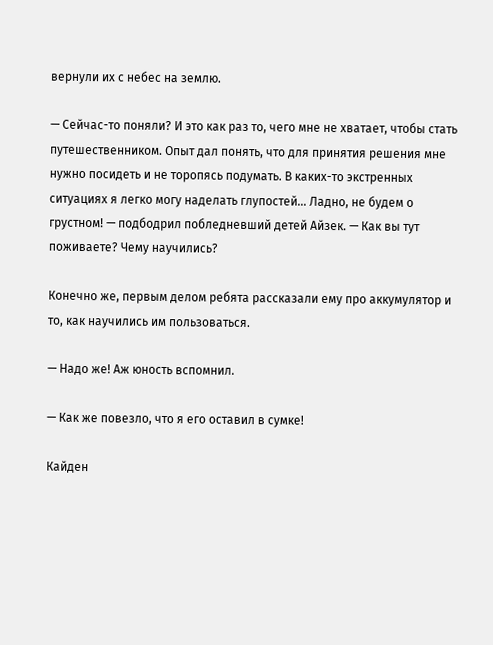вернули их с небес на землю.

— Сейчас-то поняли? И это как раз то, чего мне не хватает, чтобы стать путешественником. Опыт дал понять, что для принятия решения мне нужно посидеть и не торопясь подумать. В каких-то экстренных ситуациях я легко могу наделать глупостей… Ладно, не будем о грустном! — подбодрил побледневший детей Айзек. — Как вы тут поживаете? Чему научились?

Конечно же, первым делом ребята рассказали ему про аккумулятор и то, как научились им пользоваться.

— Надо же! Аж юность вспомнил.

— Как же повезло, что я его оставил в сумке!

Кайден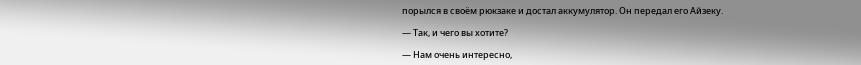порылся в своём рюкзаке и достал аккумулятор. Он передал его Айзеку.

— Так, и чего вы хотите?

— Нам очень интересно,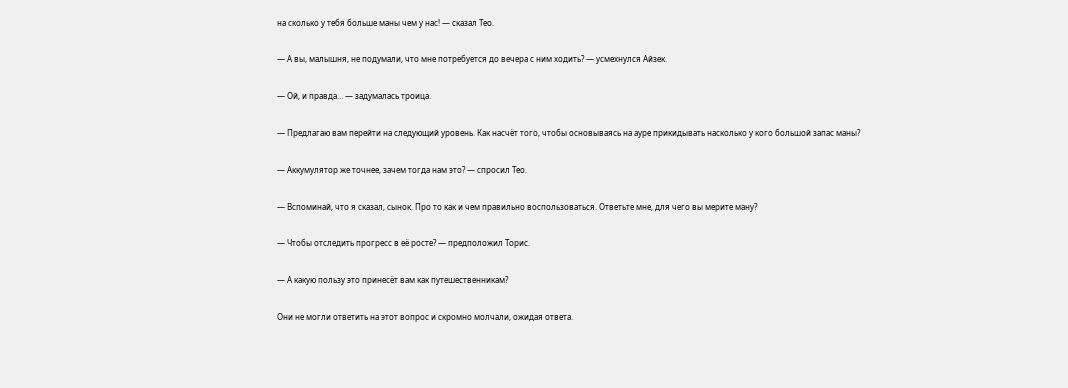на сколько у тебя больше маны чем у нас! — сказал Тео.

— А вы, малышня, не подумали, что мне потребуется до вечера с ним ходить? — усмехнулся Айзек.

— Ой, и правда… — задумалась троица.

— Предлагаю вам перейти на следующий уровень. Как насчёт того, чтобы основываясь на ауре прикидывать насколько у кого большой запас маны?

— Аккумулятор же точнее, зачем тогда нам это? — спросил Тео.

— Вспоминай, что я сказал, сынок. Про то как и чем правильно воспользоваться. Ответьте мне, для чего вы мерите ману?

— Чтобы отследить прогресс в её росте? — предположил Торис.

— А какую пользу это принесёт вам как путешественникам?

Они не могли ответить на этот вопрос и скромно молчали, ожидая ответа.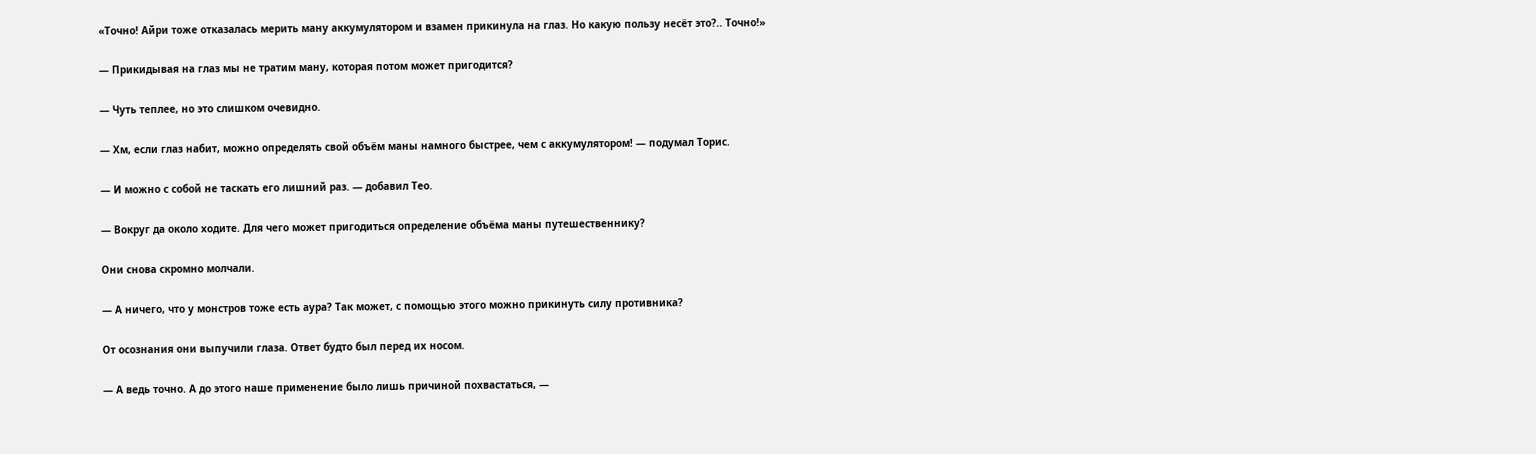«Точно! Айри тоже отказалась мерить ману аккумулятором и взамен прикинула на глаз. Но какую пользу несёт это?.. Точно!»

— Прикидывая на глаз мы не тратим ману, которая потом может пригодится?

— Чуть теплее, но это слишком очевидно.

— Хм, если глаз набит, можно определять свой объём маны намного быстрее, чем с аккумулятором! — подумал Торис.

— И можно с собой не таскать его лишний раз. — добавил Тео.

— Вокруг да около ходите. Для чего может пригодиться определение объёма маны путешественнику?

Они снова скромно молчали.

— А ничего, что у монстров тоже есть аура? Так может, с помощью этого можно прикинуть силу противника?

От осознания они выпучили глаза. Ответ будто был перед их носом.

— А ведь точно. А до этого наше применение было лишь причиной похвастаться, —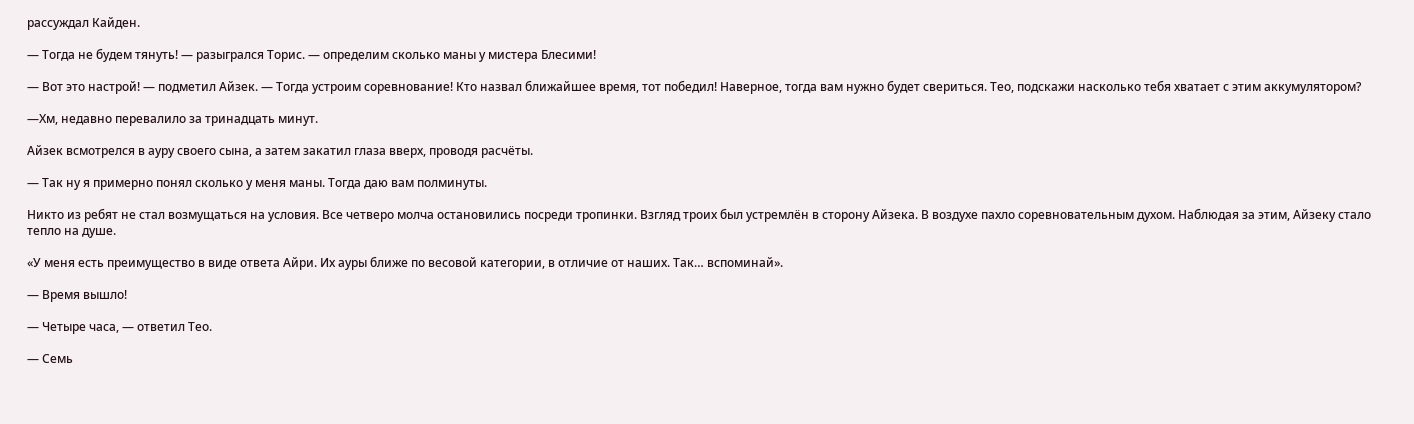рассуждал Кайден.

— Тогда не будем тянуть! — разыгрался Торис. — определим сколько маны у мистера Блесими!

— Вот это настрой! — подметил Айзек. — Тогда устроим соревнование! Кто назвал ближайшее время, тот победил! Наверное, тогда вам нужно будет свериться. Тео, подскажи насколько тебя хватает с этим аккумулятором?

—Хм, недавно перевалило за тринадцать минут.

Айзек всмотрелся в ауру своего сына, а затем закатил глаза вверх, проводя расчёты.

— Так ну я примерно понял сколько у меня маны. Тогда даю вам полминуты.

Никто из ребят не стал возмущаться на условия. Все четверо молча остановились посреди тропинки. Взгляд троих был устремлён в сторону Айзека. В воздухе пахло соревновательным духом. Наблюдая за этим, Айзеку стало тепло на душе.

«У меня есть преимущество в виде ответа Айри. Их ауры ближе по весовой категории, в отличие от наших. Так… вспоминай».

— Время вышло!

— Четыре часа, — ответил Тео.

— Семь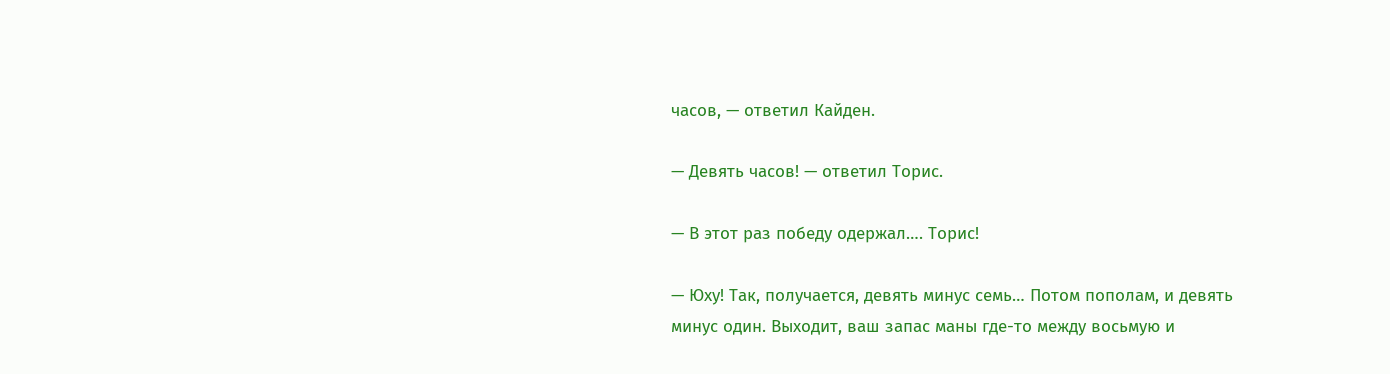часов, — ответил Кайден.

— Девять часов! — ответил Торис.

— В этот раз победу одержал…. Торис!

— Юху! Так, получается, девять минус семь… Потом пополам, и девять минус один. Выходит, ваш запас маны где-то между восьмую и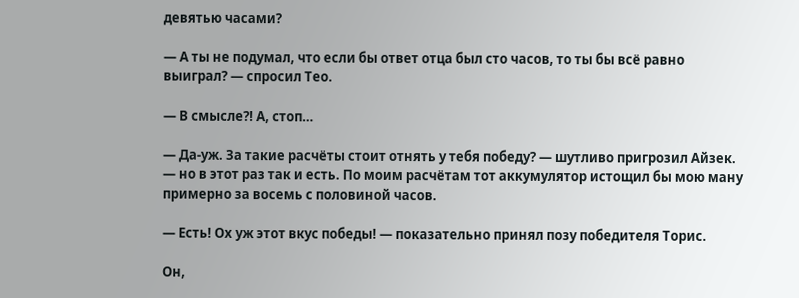девятью часами?

— А ты не подумал, что если бы ответ отца был сто часов, то ты бы всё равно выиграл? — спросил Тео.

— В смысле?! А, стоп…

— Да-уж. За такие расчёты стоит отнять у тебя победу? — шутливо пригрозил Айзек. — но в этот раз так и есть. По моим расчётам тот аккумулятор истощил бы мою ману примерно за восемь с половиной часов.

— Есть! Ох уж этот вкус победы! — показательно принял позу победителя Торис.

Он,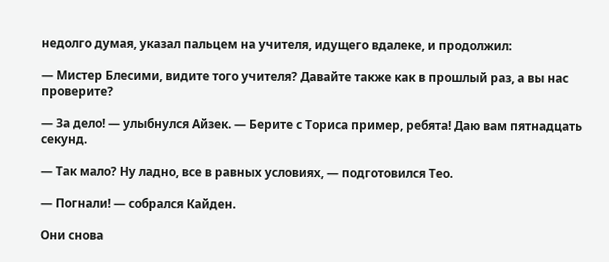недолго думая, указал пальцем на учителя, идущего вдалеке, и продолжил:

— Мистер Блесими, видите того учителя? Давайте также как в прошлый раз, а вы нас проверите?

— За дело! — улыбнулся Айзек. — Берите с Ториса пример, ребята! Даю вам пятнадцать секунд.

— Так мало? Ну ладно, все в равных условиях, — подготовился Тео.

— Погнали! — собрался Кайден.

Они снова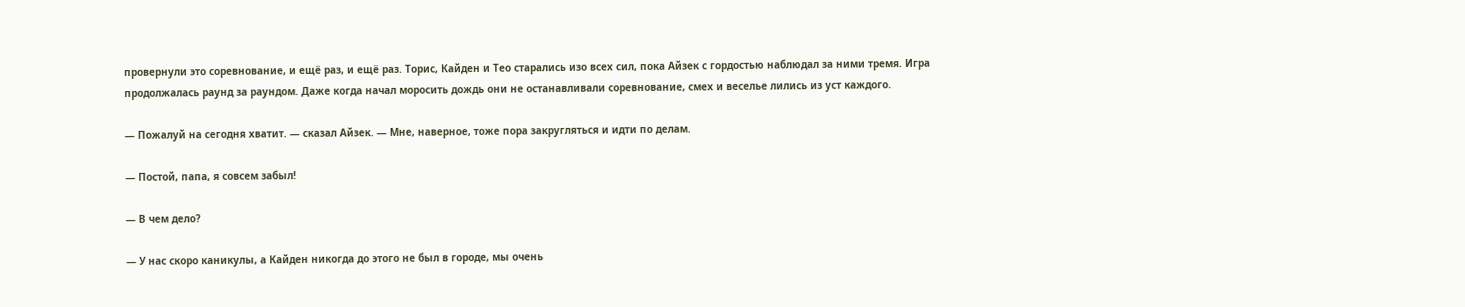провернули это соревнование, и ещё раз, и ещё раз. Торис, Кайден и Тео старались изо всех сил, пока Айзек с гордостью наблюдал за ними тремя. Игра продолжалась раунд за раундом. Даже когда начал моросить дождь они не останавливали соревнование, смех и веселье лились из уст каждого.

— Пожалуй на сегодня хватит. — сказал Айзек. — Мне, наверное, тоже пора закругляться и идти по делам.

— Постой, папа, я совсем забыл!

— В чем дело?

— У нас скоро каникулы, а Кайден никогда до этого не был в городе, мы очень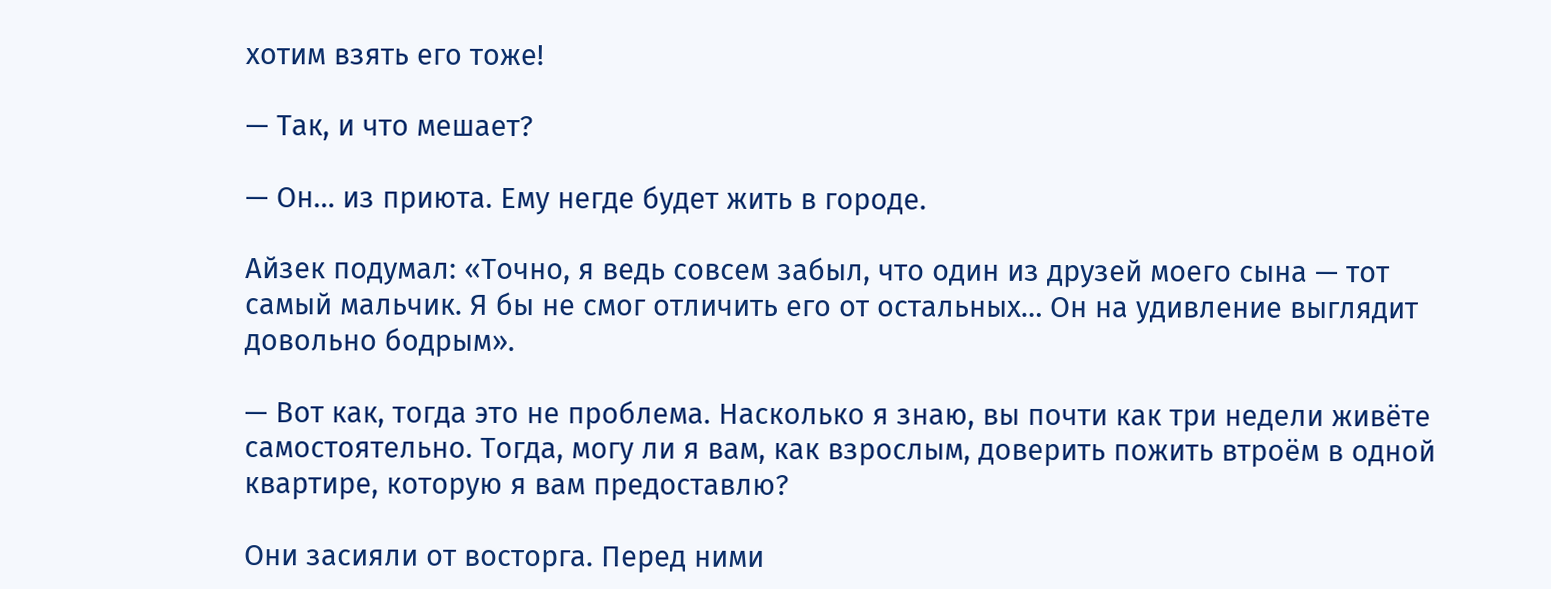хотим взять его тоже!

— Так, и что мешает?

— Он… из приюта. Ему негде будет жить в городе.

Айзек подумал: «Точно, я ведь совсем забыл, что один из друзей моего сына — тот самый мальчик. Я бы не смог отличить его от остальных… Он на удивление выглядит довольно бодрым».

— Вот как, тогда это не проблема. Насколько я знаю, вы почти как три недели живёте самостоятельно. Тогда, могу ли я вам, как взрослым, доверить пожить втроём в одной квартире, которую я вам предоставлю?

Они засияли от восторга. Перед ними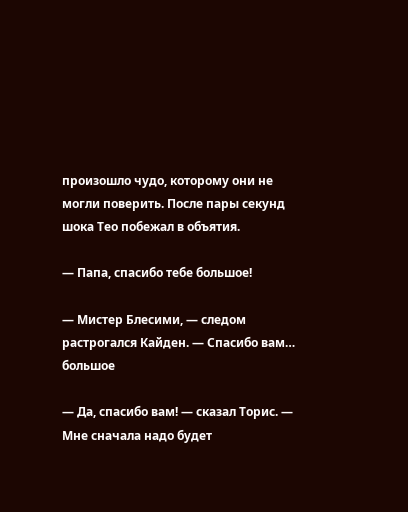произошло чудо, которому они не могли поверить. После пары секунд шока Тео побежал в объятия.

— Папа, спасибо тебе большое!

— Мистер Блесими, — следом растрогался Кайден. — Спасибо вам… большое

— Да, спасибо вам! — сказал Торис. — Мне сначала надо будет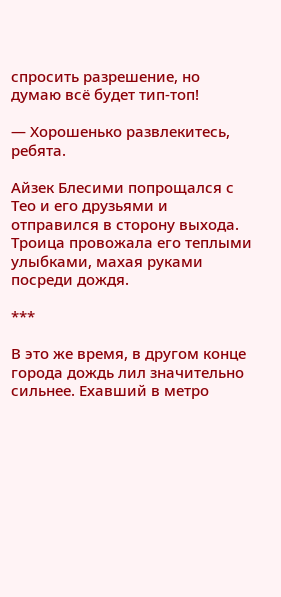спросить разрешение, но думаю всё будет тип-топ!

— Хорошенько развлекитесь, ребята.

Айзек Блесими попрощался с Тео и его друзьями и отправился в сторону выхода. Троица провожала его теплыми улыбками, махая руками посреди дождя.

***

В это же время, в другом конце города дождь лил значительно сильнее. Ехавший в метро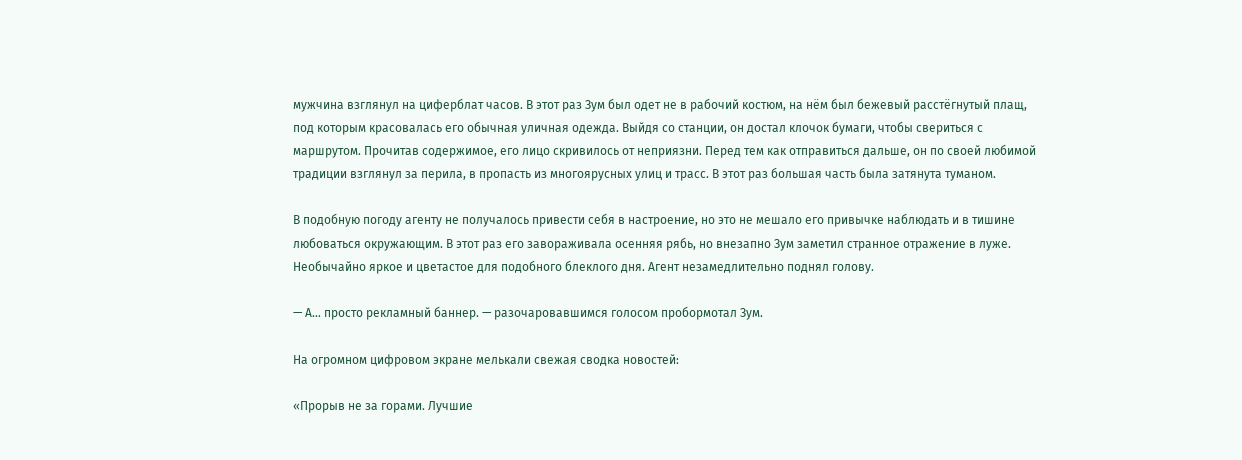мужчина взглянул на циферблат часов. В этот раз Зум был одет не в рабочий костюм, на нём был бежевый расстёгнутый плащ, под которым красовалась его обычная уличная одежда. Выйдя со станции, он достал клочок бумаги, чтобы свериться с маршрутом. Прочитав содержимое, его лицо скривилось от неприязни. Перед тем как отправиться дальше, он по своей любимой традиции взглянул за перила, в пропасть из многоярусных улиц и трасс. В этот раз большая часть была затянута туманом.

В подобную погоду агенту не получалось привести себя в настроение, но это не мешало его привычке наблюдать и в тишине любоваться окружающим. В этот раз его завораживала осенняя рябь, но внезапно Зум заметил странное отражение в луже. Необычайно яркое и цветастое для подобного блеклого дня. Агент незамедлительно поднял голову.

— А… просто рекламный баннер. — разочаровавшимся голосом пробормотал Зум.

На огромном цифровом экране мелькали свежая сводка новостей:

«Прорыв не за горами. Лучшие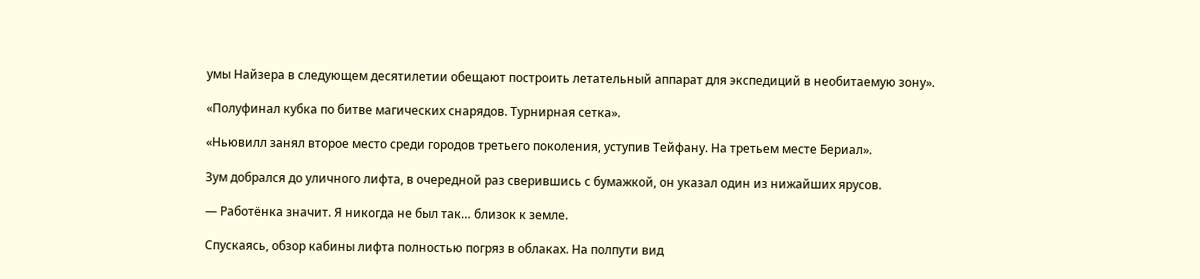умы Найзера в следующем десятилетии обещают построить летательный аппарат для экспедиций в необитаемую зону».

«Полуфинал кубка по битве магических снарядов. Турнирная сетка».

«Ньювилл занял второе место среди городов третьего поколения, уступив Тейфану. На третьем месте Бериал».

Зум добрался до уличного лифта, в очередной раз сверившись с бумажкой, он указал один из нижайших ярусов.

— Работёнка значит. Я никогда не был так… близок к земле.

Спускаясь, обзор кабины лифта полностью погряз в облаках. На полпути вид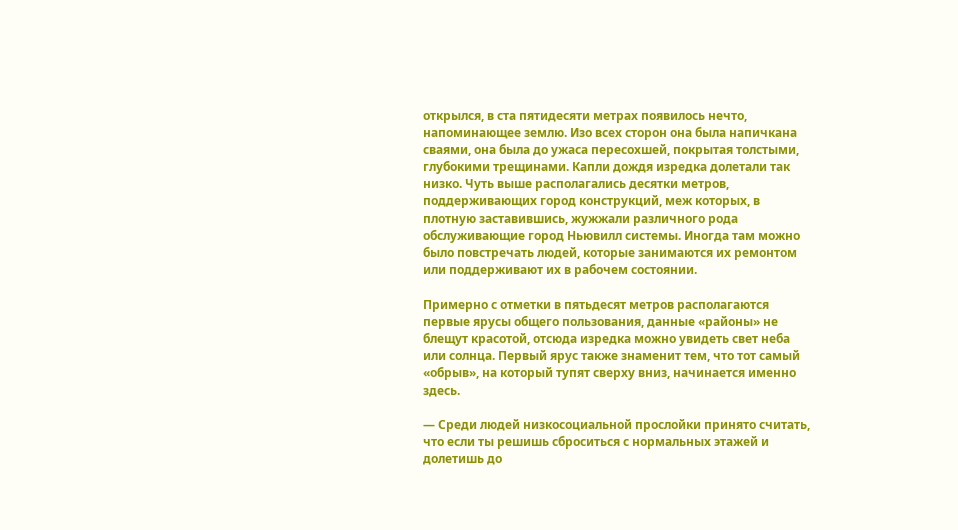открылся, в ста пятидесяти метрах появилось нечто, напоминающее землю. Изо всех сторон она была напичкана сваями, она была до ужаса пересохшей, покрытая толстыми, глубокими трещинами. Капли дождя изредка долетали так низко. Чуть выше располагались десятки метров, поддерживающих город конструкций, меж которых, в плотную заставившись, жужжали различного рода обслуживающие город Ньювилл системы. Иногда там можно было повстречать людей, которые занимаются их ремонтом или поддерживают их в рабочем состоянии.

Примерно с отметки в пятьдесят метров располагаются первые ярусы общего пользования, данные «районы» не блещут красотой, отсюда изредка можно увидеть свет неба или солнца. Первый ярус также знаменит тем, что тот самый «обрыв», на который тупят сверху вниз, начинается именно здесь.

— Среди людей низкосоциальной прослойки принято считать, что если ты решишь сброситься с нормальных этажей и долетишь до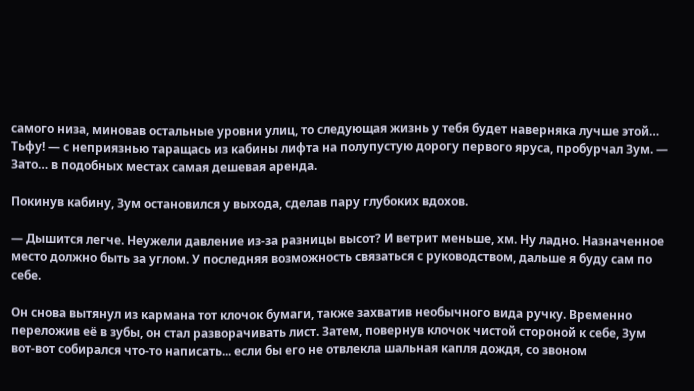самого низа, миновав остальные уровни улиц, то следующая жизнь у тебя будет наверняка лучше этой… Тьфу! — с неприязнью таращась из кабины лифта на полупустую дорогу первого яруса, пробурчал Зум. — Зато… в подобных местах самая дешевая аренда.

Покинув кабину, Зум остановился у выхода, сделав пару глубоких вдохов.

— Дышится легче. Неужели давление из-за разницы высот? И ветрит меньше, хм. Ну ладно. Назначенное место должно быть за углом. У последняя возможность связаться с руководством, дальше я буду сам по себе.

Он снова вытянул из кармана тот клочок бумаги, также захватив необычного вида ручку. Временно переложив её в зубы, он стал разворачивать лист. Затем, повернув клочок чистой стороной к себе, Зум вот-вот собирался что-то написать... если бы его не отвлекла шальная капля дождя, со звоном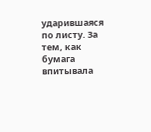ударившаяся по листу. За тем, как бумага впитывала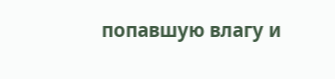попавшую влагу и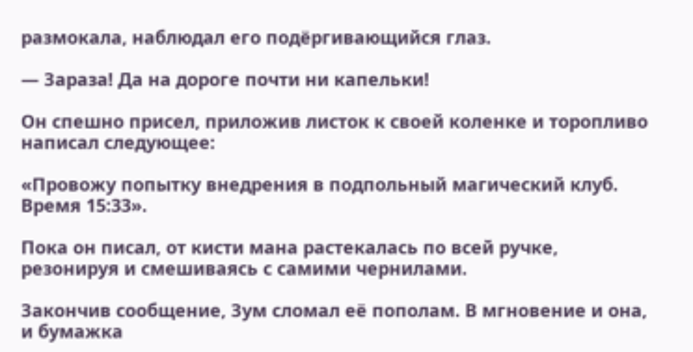размокала, наблюдал его подёргивающийся глаз.

— Зараза! Да на дороге почти ни капельки!

Он спешно присел, приложив листок к своей коленке и торопливо написал следующее:

«Провожу попытку внедрения в подпольный магический клуб. Время 15:33».

Пока он писал, от кисти мана растекалась по всей ручке, резонируя и смешиваясь с самими чернилами.

Закончив сообщение, Зум сломал её пополам. В мгновение и она, и бумажка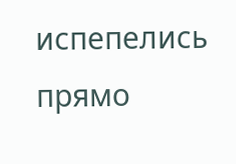испепелись прямо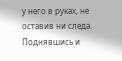у него в руках, не оставив ни следа. Поднявшись и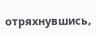отряхнувшись,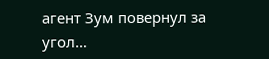агент Зум повернул за угол…